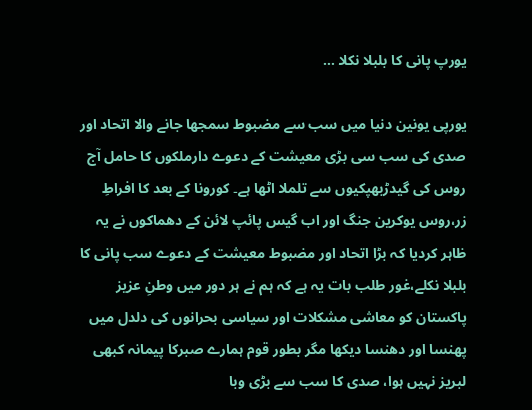یورپ پانی کا بلبلا نکلا …

یورپی یونین دنیا میں سب سے مضبوط سمجھا جانے والا اتحاد اور صدی کی سب سی بڑی معیشت کے دعوے دارملکوں کا حامل آج روس کی گیدڑبھپکیوں سے تلملا اٹھا ہے۔ کورونا کے بعد کا افراطِ زر،روس یوکرین جنگ اور اب گیس پائپ لائن کے دھماکوں نے یہ ظاہر کردیا کہ بڑا اتحاد اور مضبوط معیشت کے دعوے سب پانی کا بلبلا نکلے،غور طلب بات یہ ہے کہ ہم نے ہر دور میں وطنِ عزیز پاکستان کو معاشی مشکلات اور سیاسی بحرانوں کی دلدل میں پھنسا اور دھنسا دیکھا مگر بطور قوم ہمارے صبرکا پیمانہ کبھی لبریز نہیں ہوا، صدی کا سب سے بڑی وبا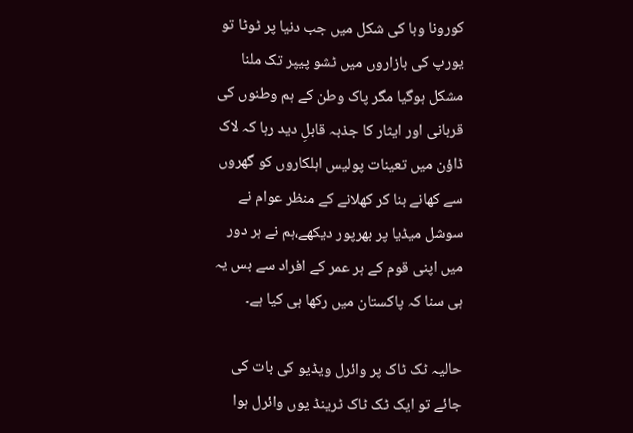کورونا وبا کی شکل میں جب دنیا پر ٹوٹا تو یورپ کی بازاروں میں ٹشو پیپر تک ملنا مشکل ہوگیا مگر پاک وطن کے ہم وطنوں کی قربانی اور ایثار کا جذبہ قابلِ دید رہا کہ لاک ڈاؤن میں تعینات پولیس اہلکاروں کو گھروں سے کھانے بنا کر کھلانے کے منظر عوام نے سوشل میڈیا پر بھرپور دیکھے،ہم نے ہر دور میں اپنی قوم کے ہر عمر کے افراد سے بس یہ ہی سنا کہ پاکستان میں رکھا ہی کیا ہے۔

حالیہ ٹک ٹاک پر وائرل ویڈیو کی بات کی جائے تو ایک ٹک ٹاک ٹرینڈ یوں وائرل ہوا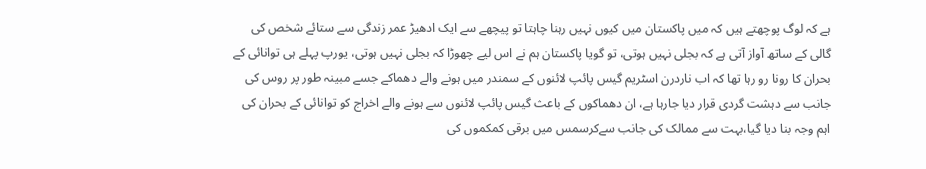ہے کہ لوگ پوچھتے ہیں کہ میں پاکستان میں کیوں نہیں رہنا چاہتا تو پیچھے سے ایک ادھیڑ عمر زندگی سے ستائے شخص کی گالی کے ساتھ آواز آتی ہے کہ بجلی نہیں ہوتی، تو گویا پاکستان ہم نے اس لیے چھوڑا کہ بجلی نہیں ہوتی، یورپ پہلے ہی توانائی کے بحران کا رونا رو رہا تھا کہ اب ناردرن اسٹریم گیس پائپ لائنوں کے سمندر میں ہونے والے دھماکے جسے مبینہ طور پر روس کی جانب سے دہشت گردی قرار دیا جارہا ہے، ان دھماکوں کے باعث گیس پائپ لائنوں سے ہونے والے اخراج کو توانائی کے بحران کی اہم وجہ بنا دیا گیا،بہت سے ممالک کی جانب سےکرسمس میں برقی کمکموں کی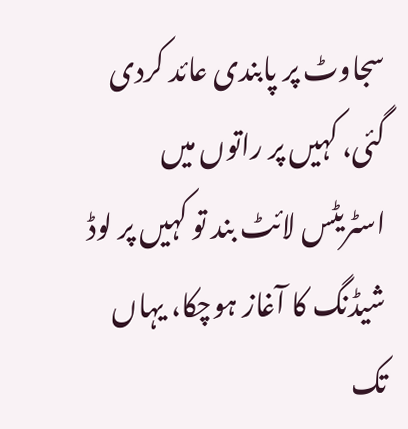سجاوٹ پر پابندی عائد کردی گئی، کہیں پر راتوں میں اسٹریٹس لائٹ بند تو کہیں پر لوڈ شیڈنگ کا آغاز ہوچکا، یہاں تک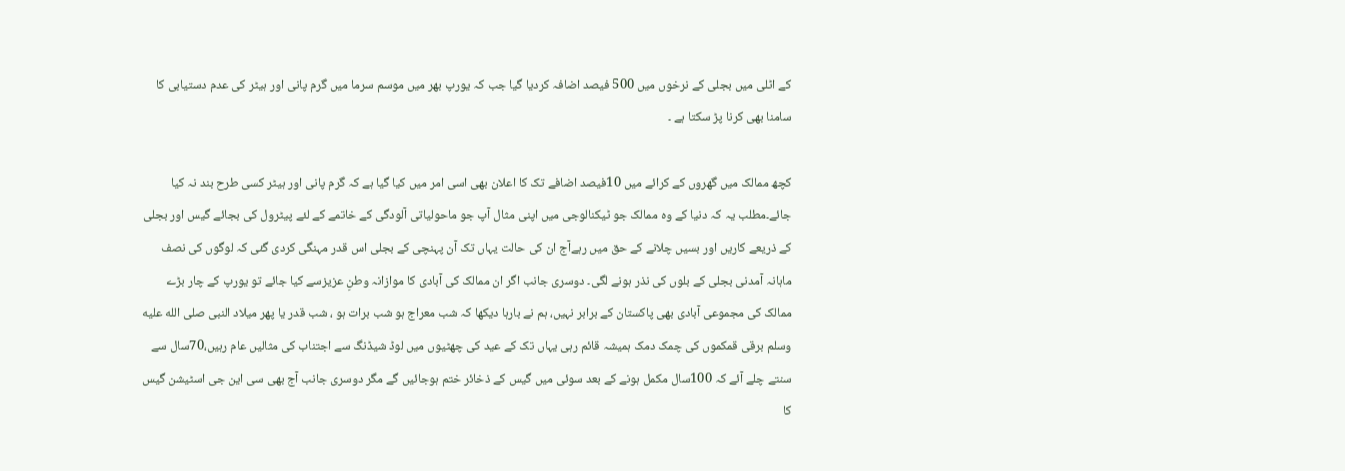کے اٹلی میں بجلی کے نرخوں میں 500 فیصد اضافہ کردیا گیا جب کہ یورپ بھر میں موسم سرما میں گرم پانی اور ہیٹر کی عدم دستیابی کا سامنا بھی کرنا پڑ سکتا ہے ۔

کچھ ممالک میں گھروں کے کرائے میں 10فیصد اضافے تک کا اعلان بھی اسی امر میں کیا گیا ہے کہ گرم پانی اور ہیٹر کسی طرح بند نہ کیا جائے۔مطلب یہ کہ دنیا کے وہ ممالک جو ٹیکنالوجی میں اپنی مثال آپ جو ماحولیاتی آلودگی کے خاتمے کے لئے پیٹرول کی بجائے گیس اور بجلی کے ذریعے کاریں اور بسیں چلانے کے حق میں رہےآج ان کی حالت یہاں تک آن پہنچی کے بجلی اس قدر مہنگی کردی گئی کہ لوگوں کی نصف ماہانہ آمدنی بجلی کے بلوں کی نذر ہونے لگی۔ دوسری جانب اگر ان ممالک کی آبادی کا موازانہ وطنِ عزیزسے کیا جائے تو یورپ کے چار بڑے ممالک کی مجموعی آبادی بھی پاکستان کے برابر نہیں، ہم نے بارہا دیکھا کہ شب معراج ہو شب برات ہو ، شب قدر یا پھر میلاد النبی صلى الله عليه وسلم برقی قمکموں کی چمک دمک ہمیشہ قائم رہی یہاں تک کے عید کی چھٹیوں میں لوڈ شیڈنگ سے اجتناب کی مثالیں عام رہیں،70سال سے سنتے چلے آئے کہ 100سال مکمل ہونے کے بعد سوئی میں گیس کے ذخائر ختم ہوجائیں گے مگر دوسری جانب آج بھی سی این جی اسٹیشن گیس کا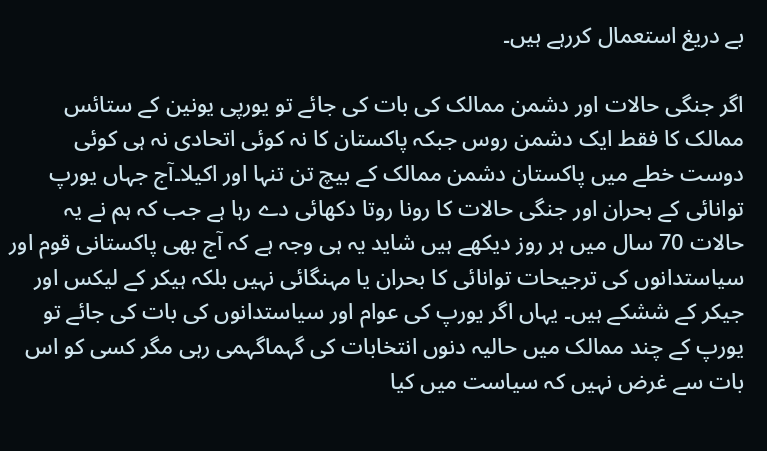بے دریغ استعمال کررہے ہیں۔

اگر جنگی حالات اور دشمن ممالک کی بات کی جائے تو یورپی یونین کے ستائس ممالک کا فقط ایک دشمن روس جبکہ پاکستان کا نہ کوئی اتحادی نہ ہی کوئی دوست خطے میں پاکستان دشمن ممالک کے بیچ تن تنہا اور اکیلا۔آج جہاں یورپ توانائی کے بحران اور جنگی حالات کا رونا روتا دکھائی دے رہا ہے جب کہ ہم نے یہ حالات 70 سال میں ہر روز دیکھے ہیں شاید یہ ہی وجہ ہے کہ آج بھی پاکستانی قوم اور سیاستدانوں کی ترجیحات توانائی کا بحران یا مہنگائی نہیں بلکہ ہیکر کے لیکس اور جیکر کے ششکے ہیں۔ یہاں اگر یورپ کی عوام اور سیاستدانوں کی بات کی جائے تو یورپ کے چند ممالک میں حالیہ دنوں انتخابات کی گہماگہمی رہی مگر کسی کو اس بات سے غرض نہیں کہ سیاست میں کیا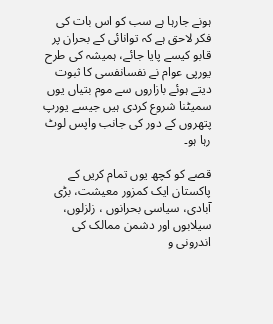ہونے جارہا ہے سب کو اس بات کی فکر لاحق ہے کہ توانائی کے بحران پر قابو کیسے پایا جائے، ہمیشہ کی طرح یورپی عوام نے نفسانفسی کا ثبوت دیتے ہوئے بازاروں سے موم بتیاں یوں سمیٹنا شروع کردی ہیں جیسے یورپ پتھروں کے دور کی جانب واپس لوٹ رہا ہو۔

قصے کو کچھ یوں تمام کریں کے پاکستان ایک کمزور معیشت، بڑی آبادی، سیاسی بحرانوں ، زلزلوں، سیلابوں اور دشمن ممالک کی اندرونی و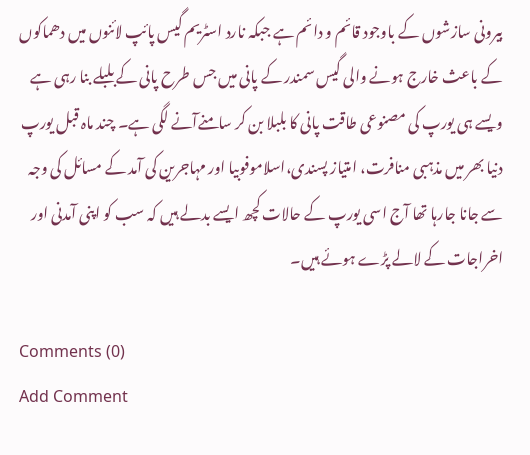بیرونی سازشوں کے باوجود قائم و دائم ہے جبکہ نارد اسٹریم گیس پائپ لائنوں میں دھماکوں کے باعث خارج ہونے والی گیس سمندر کے پانی میں جس طرح پانی کے بلبلے بنا رہی ہے ویسے ہی یورپ کی مصنوعی طاقت پانی کا بلبلا بن کر سامنےآنے لگی ہے۔ چند ماہ قبل یورپ دنیا بھر میں مذہبی منافرت، امتیاز پسندی،اسلاموفوبیا اور مہاجرین کی آمد کے مسائل کی وجہ سے جانا جارہا تھا آج اسی یورپ کے حالات کچھ ایسے بدلے ہیں کہ سب کو اپنی آمدنی اور اخراجات کے لالے پڑے ہوئے ہیں۔

Comments (0)
Add Comment